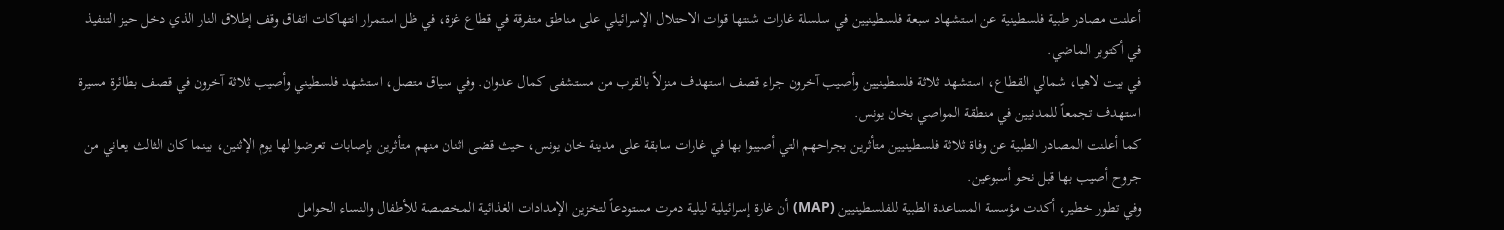أعلنت مصادر طبية فلسطينية عن استشهاد سبعة فلسطينيين في سلسلة غارات شنتها قوات الاحتلال الإسرائيلي على مناطق متفرقة في قطاع غزة، في ظل استمرار انتهاكات اتفاق وقف إطلاق النار الذي دخل حيز التنفيذ في أكتوبر الماضي.
في بيت لاهيا، شمالي القطاع، استشهد ثلاثة فلسطينيين وأصيب آخرون جراء قصف استهدف منزلاً بالقرب من مستشفى كمال عدوان. وفي سياق متصل، استشهد فلسطيني وأصيب ثلاثة آخرون في قصف بطائرة مسيرة استهدف تجمعاً للمدنيين في منطقة المواصي بخان يونس.
كما أعلنت المصادر الطبية عن وفاة ثلاثة فلسطينيين متأثرين بجراحهم التي أصيبوا بها في غارات سابقة على مدينة خان يونس، حيث قضى اثنان منهم متأثرين بإصابات تعرضوا لها يوم الإثنين، بينما كان الثالث يعاني من جروح أصيب بها قبل نحو أسبوعين.
وفي تطور خطير، أكدت مؤسسة المساعدة الطبية للفلسطينيين (MAP) أن غارة إسرائيلية ليلية دمرت مستودعاً لتخزين الإمدادات الغذائية المخصصة للأطفال والنساء الحوامل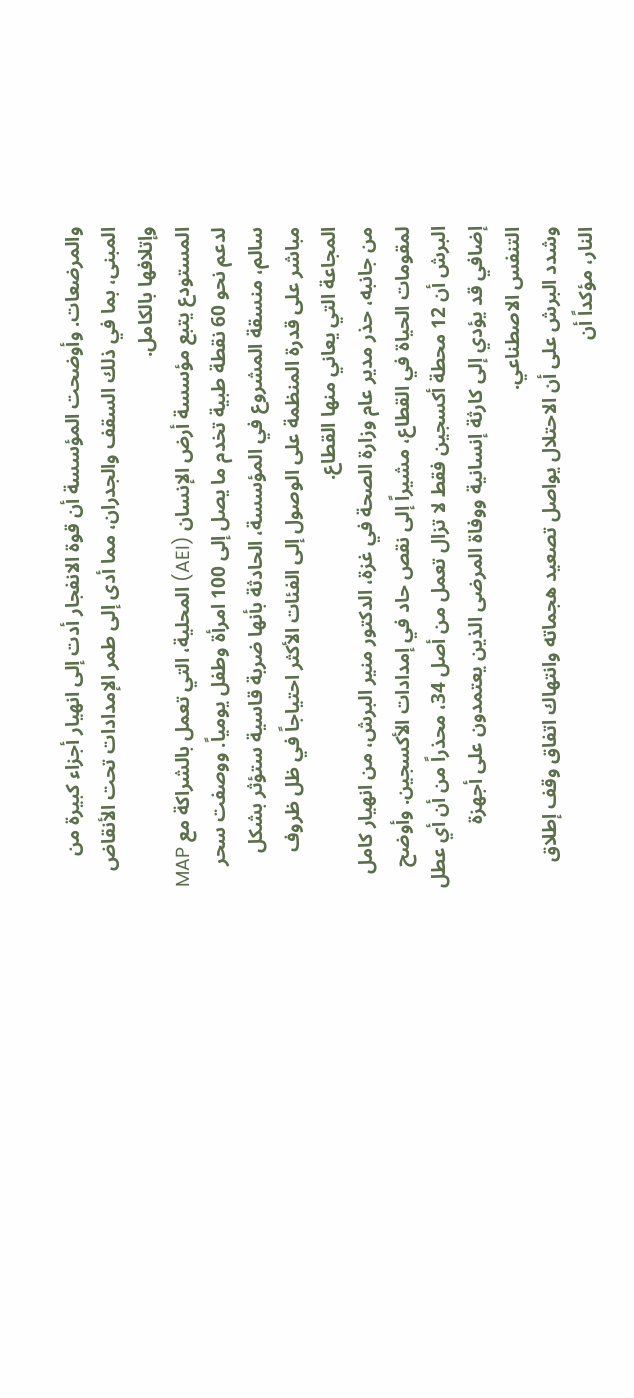والمرضعات. وأوضحت المؤسسة أن قوة الانفجار أدت إلى انهيار أجزاء كبيرة من المبنى، بما في ذلك السقف والجدران، مما أدى إلى طمر الإمدادات تحت الأنقاض وإتلافها بالكامل.
المستودع يتبع مؤسسة أرض الإنسان (AEI) المحلية، التي تعمل بالشراكة مع MAP لدعم نحو 60 نقطة طبية تخدم ما يصل إلى 100 امرأة وطفل يومياً. ووصفت سحر سالم، منسقة المشروع في المؤسسة، الحادثة بأنها ضربة قاسية ستؤثر بشكل مباشر على قدرة المنظمة على الوصول إلى الفئات الأكثر احتياجاً في ظل ظروف المجاعة التي يعاني منها القطاع.
من جانبه، حذر مدير عام وزارة الصحة في غزة، الدكتور منير البرش، من انهيار كامل لمقومات الحياة في القطاع، مشيراً إلى نقص حاد في إمدادات الأكسجين. وأوضح البرش أن 12 محطة أكسجين فقط لا تزال تعمل من أصل 34، محذراً من أن أي عطل إضافي قد يؤدي إلى كارثة إنسانية ووفاة المرضى الذين يعتمدون على أجهزة التنفس الاصطناعي.
وشدد البرش على أن الاحتلال يواصل تصعيد هجماته وانتهاك اتفاق وقف إطلاق النار، مؤكداً أن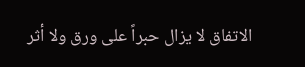الاتفاق لا يزال حبراً على ورق ولا أثر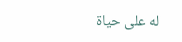له على حياة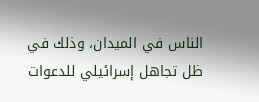الناس في الميدان، وذلك في ظل تجاهل إسرائيلي للدعوات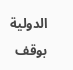الدولية بوقف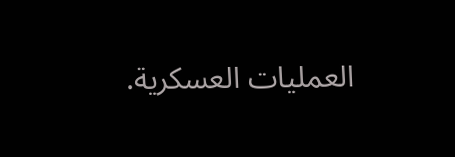العمليات العسكرية.